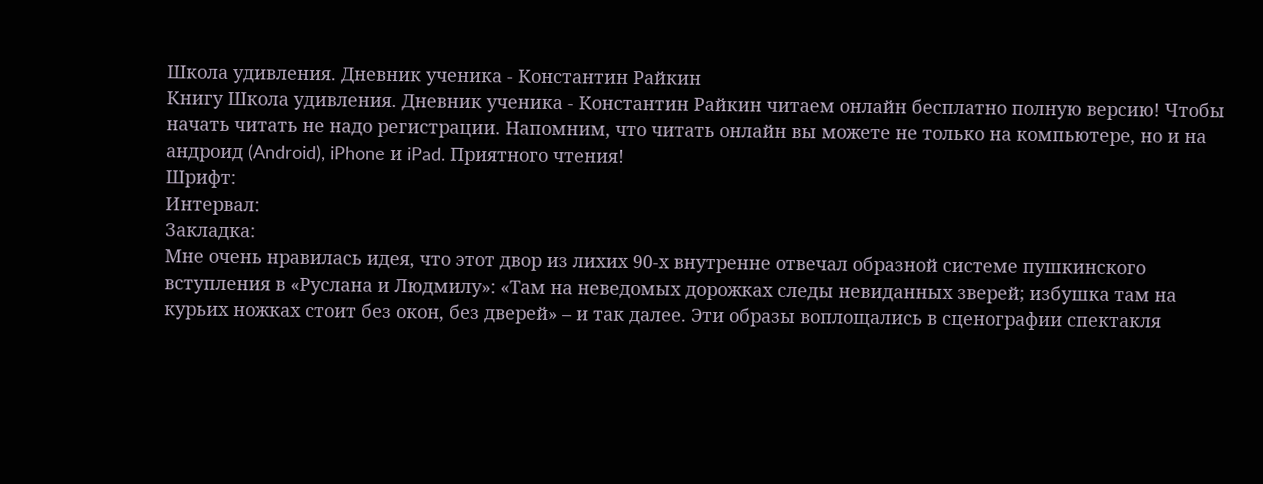Школа удивления. Дневник ученика - Константин Райкин
Книгу Школа удивления. Дневник ученика - Константин Райкин читаем онлайн бесплатно полную версию! Чтобы начать читать не надо регистрации. Напомним, что читать онлайн вы можете не только на компьютере, но и на андроид (Android), iPhone и iPad. Приятного чтения!
Шрифт:
Интервал:
Закладка:
Мне очень нравилась идея, что этот двор из лихих 90-х внутренне отвечал образной системе пушкинского вступления в «Руслана и Людмилу»: «Там на неведомых дорожках следы невиданных зверей; избушка там на курьих ножках стоит без окон, без дверей» – и так далее. Эти образы воплощались в сценографии спектакля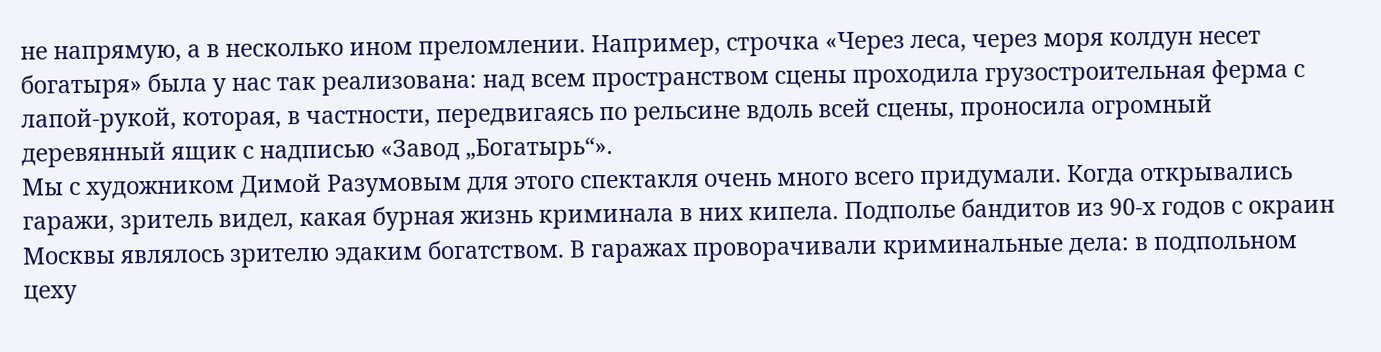не напрямую, а в несколько ином преломлении. Например, строчка «Через леса, через моря колдун несет богатыря» была у нас так реализована: над всем пространством сцены проходила грузостроительная ферма с лапой-рукой, которая, в частности, передвигаясь по рельсине вдоль всей сцены, проносила огромный деревянный ящик с надписью «Завод „Богатырь“».
Мы с художником Димой Разумовым для этого спектакля очень много всего придумали. Когда открывались гаражи, зритель видел, какая бурная жизнь криминала в них кипела. Подполье бандитов из 90-х годов с окраин Москвы являлось зрителю эдаким богатством. В гаражах проворачивали криминальные дела: в подпольном цеху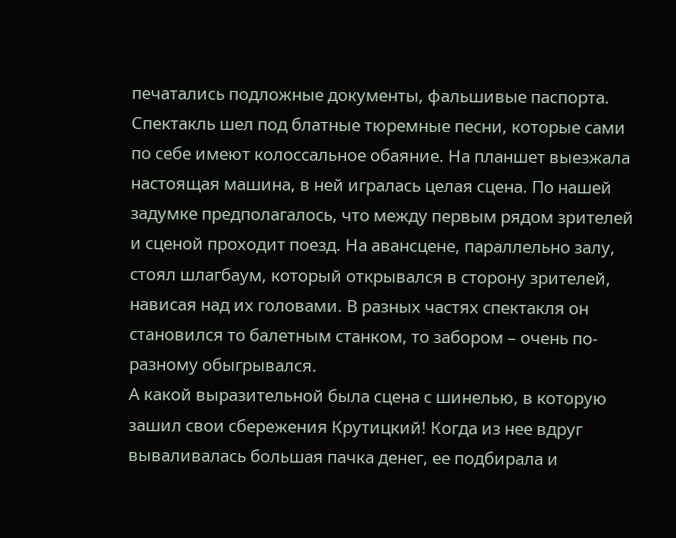печатались подложные документы, фальшивые паспорта.
Спектакль шел под блатные тюремные песни, которые сами по себе имеют колоссальное обаяние. На планшет выезжала настоящая машина, в ней игралась целая сцена. По нашей задумке предполагалось, что между первым рядом зрителей и сценой проходит поезд. На авансцене, параллельно залу, стоял шлагбаум, который открывался в сторону зрителей, нависая над их головами. В разных частях спектакля он становился то балетным станком, то забором – очень по-разному обыгрывался.
А какой выразительной была сцена с шинелью, в которую зашил свои сбережения Крутицкий! Когда из нее вдруг вываливалась большая пачка денег, ее подбирала и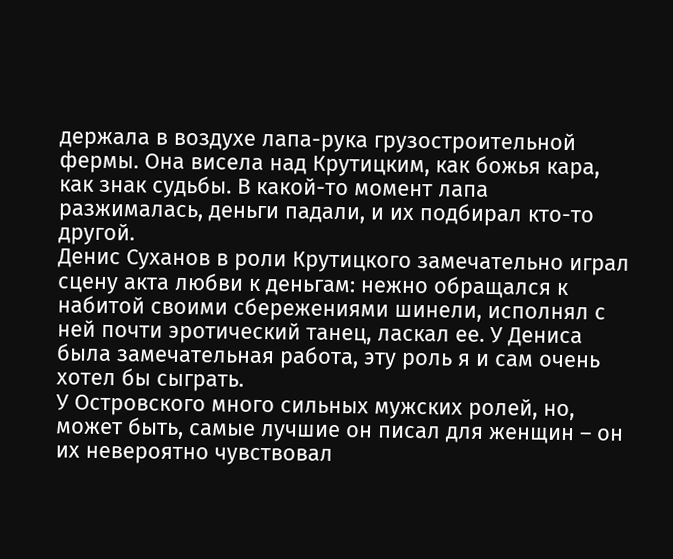держала в воздухе лапа-рука грузостроительной фермы. Она висела над Крутицким, как божья кара, как знак судьбы. В какой-то момент лапа разжималась, деньги падали, и их подбирал кто-то другой.
Денис Суханов в роли Крутицкого замечательно играл сцену акта любви к деньгам: нежно обращался к набитой своими сбережениями шинели, исполнял с ней почти эротический танец, ласкал ее. У Дениса была замечательная работа, эту роль я и сам очень хотел бы сыграть.
У Островского много сильных мужских ролей, но, может быть, самые лучшие он писал для женщин – он их невероятно чувствовал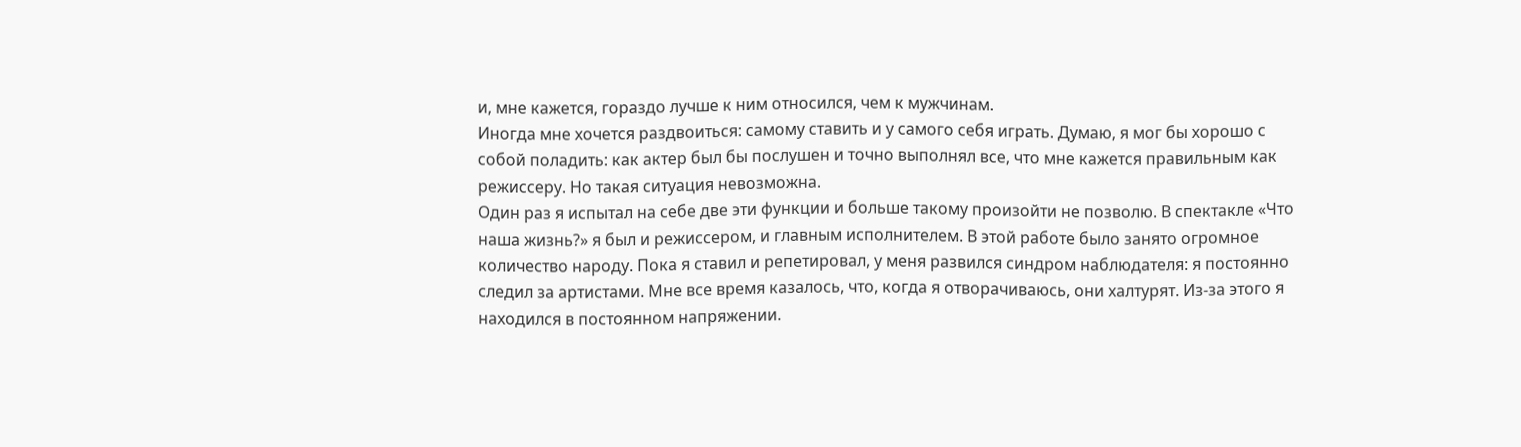и, мне кажется, гораздо лучше к ним относился, чем к мужчинам.
Иногда мне хочется раздвоиться: самому ставить и у самого себя играть. Думаю, я мог бы хорошо с собой поладить: как актер был бы послушен и точно выполнял все, что мне кажется правильным как режиссеру. Но такая ситуация невозможна.
Один раз я испытал на себе две эти функции и больше такому произойти не позволю. В спектакле «Что наша жизнь?» я был и режиссером, и главным исполнителем. В этой работе было занято огромное количество народу. Пока я ставил и репетировал, у меня развился синдром наблюдателя: я постоянно следил за артистами. Мне все время казалось, что, когда я отворачиваюсь, они халтурят. Из-за этого я находился в постоянном напряжении.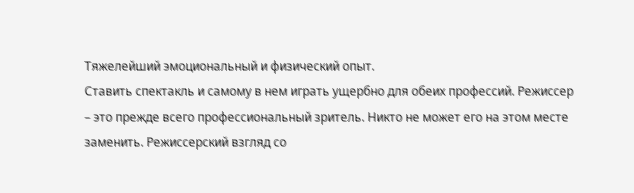Тяжелейший эмоциональный и физический опыт.
Ставить спектакль и самому в нем играть ущербно для обеих профессий. Режиссер – это прежде всего профессиональный зритель. Никто не может его на этом месте заменить. Режиссерский взгляд со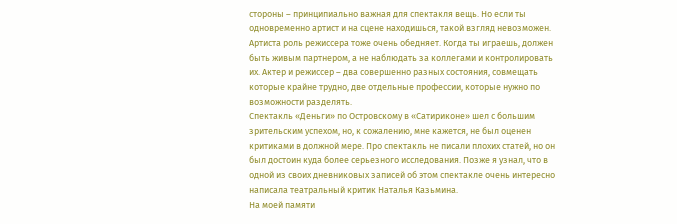стороны – принципиально важная для спектакля вещь. Но если ты одновременно артист и на сцене находишься, такой взгляд невозможен.
Артиста роль режиссера тоже очень обедняет. Когда ты играешь, должен быть живым партнером, а не наблюдать за коллегами и контролировать их. Актер и режиссер – два совершенно разных состояния, совмещать которые крайне трудно, две отдельные профессии, которые нужно по возможности разделять.
Спектакль «Деньги» по Островскому в «Сатириконе» шел с большим зрительским успехом, но, к сожалению, мне кажется, не был оценен критиками в должной мере. Про спектакль не писали плохих статей, но он был достоин куда более серьезного исследования. Позже я узнал, что в одной из своих дневниковых записей об этом спектакле очень интересно написала театральный критик Наталья Казьмина.
На моей памяти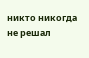никто никогда не решал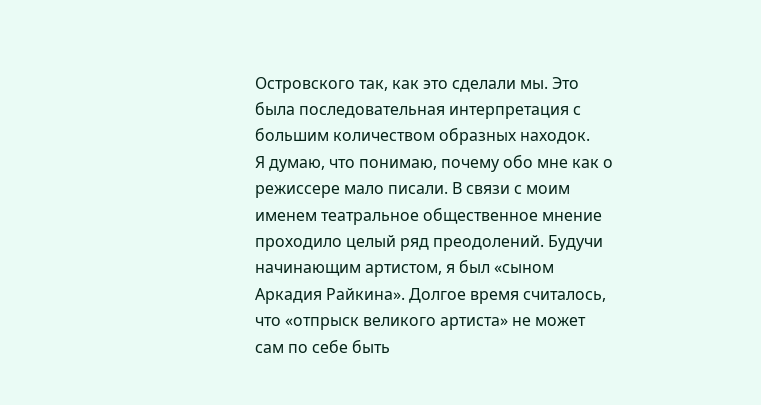Островского так, как это сделали мы. Это была последовательная интерпретация с большим количеством образных находок.
Я думаю, что понимаю, почему обо мне как о режиссере мало писали. В связи с моим именем театральное общественное мнение проходило целый ряд преодолений. Будучи начинающим артистом, я был «сыном Аркадия Райкина». Долгое время считалось, что «отпрыск великого артиста» не может сам по себе быть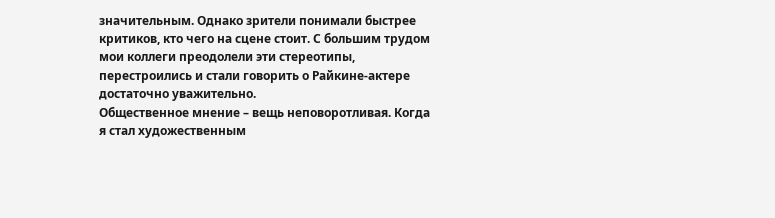значительным. Однако зрители понимали быстрее критиков, кто чего на сцене стоит. С большим трудом мои коллеги преодолели эти стереотипы, перестроились и стали говорить о Райкине-актере достаточно уважительно.
Общественное мнение – вещь неповоротливая. Когда я стал художественным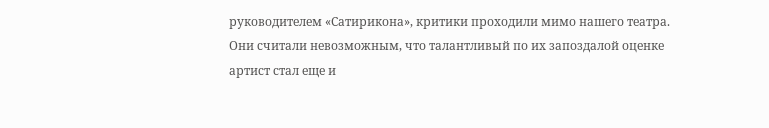руководителем «Сатирикона», критики проходили мимо нашего театра. Они считали невозможным, что талантливый по их запоздалой оценке артист стал еще и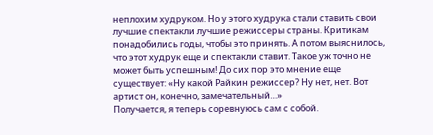неплохим худруком. Но у этого худрука стали ставить свои лучшие спектакли лучшие режиссеры страны. Критикам понадобились годы, чтобы это принять. А потом выяснилось, что этот худрук еще и спектакли ставит. Такое уж точно не может быть успешным! До сих пор это мнение еще существует: «Ну какой Райкин режиссер? Ну нет, нет. Вот артист он, конечно, замечательный…»
Получается, я теперь соревнуюсь сам с собой.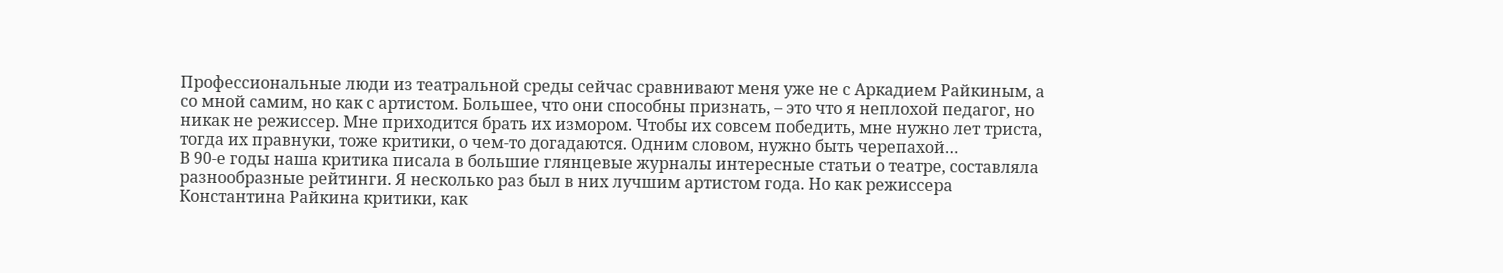Профессиональные люди из театральной среды сейчас сравнивают меня уже не с Аркадием Райкиным, а со мной самим, но как с артистом. Большее, что они способны признать, – это что я неплохой педагог, но никак не режиссер. Мне приходится брать их измором. Чтобы их совсем победить, мне нужно лет триста, тогда их правнуки, тоже критики, о чем-то догадаются. Одним словом, нужно быть черепахой…
В 90-е годы наша критика писала в большие глянцевые журналы интересные статьи о театре, составляла разнообразные рейтинги. Я несколько раз был в них лучшим артистом года. Но как режиссера Константина Райкина критики, как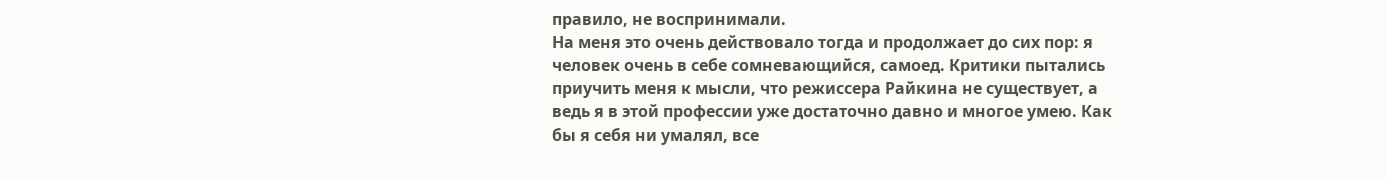правило, не воспринимали.
На меня это очень действовало тогда и продолжает до сих пор: я человек очень в себе сомневающийся, самоед. Критики пытались приучить меня к мысли, что режиссера Райкина не существует, а ведь я в этой профессии уже достаточно давно и многое умею. Как бы я себя ни умалял, все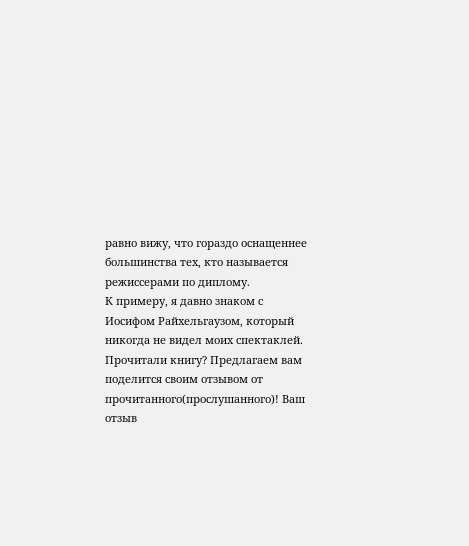равно вижу, что гораздо оснащеннее большинства тех, кто называется режиссерами по диплому.
К примеру, я давно знаком с Иосифом Райхельгаузом, который никогда не видел моих спектаклей.
Прочитали книгу? Предлагаем вам поделится своим отзывом от прочитанного(прослушанного)! Ваш отзыв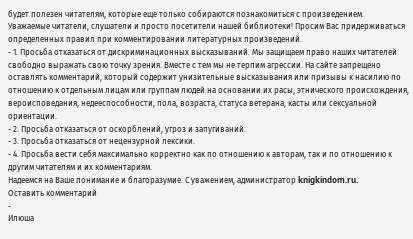будет полезен читателям, которые еще только собираются познакомиться с произведением.
Уважаемые читатели, слушатели и просто посетители нашей библиотеки! Просим Вас придерживаться определенных правил при комментировании литературных произведений.
- 1. Просьба отказаться от дискриминационных высказываний. Мы защищаем право наших читателей свободно выражать свою точку зрения. Вместе с тем мы не терпим агрессии. На сайте запрещено оставлять комментарий, который содержит унизительные высказывания или призывы к насилию по отношению к отдельным лицам или группам людей на основании их расы, этнического происхождения, вероисповедания, недееспособности, пола, возраста, статуса ветерана, касты или сексуальной ориентации.
- 2. Просьба отказаться от оскорблений, угроз и запугиваний.
- 3. Просьба отказаться от нецензурной лексики.
- 4. Просьба вести себя максимально корректно как по отношению к авторам, так и по отношению к другим читателям и их комментариям.
Надеемся на Ваше понимание и благоразумие. С уважением, администратор knigkindom.ru.
Оставить комментарий
-
Илюша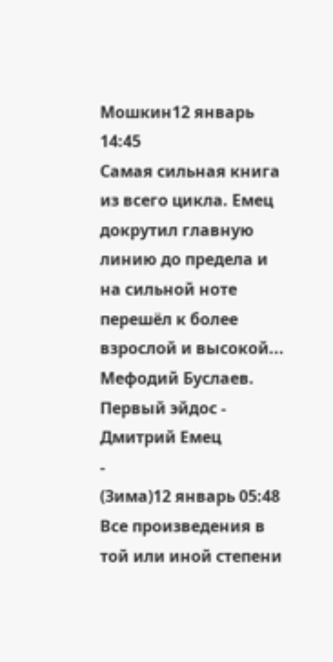Мошкин12 январь 14:45
Самая сильная книга из всего цикла. Емец докрутил главную линию до предела и на сильной ноте перешёл к более взрослой и высокой...
Мефодий Буслаев. Первый эйдос - Дмитрий Емец
-
(Зима)12 январь 05:48
Все произведения в той или иной степени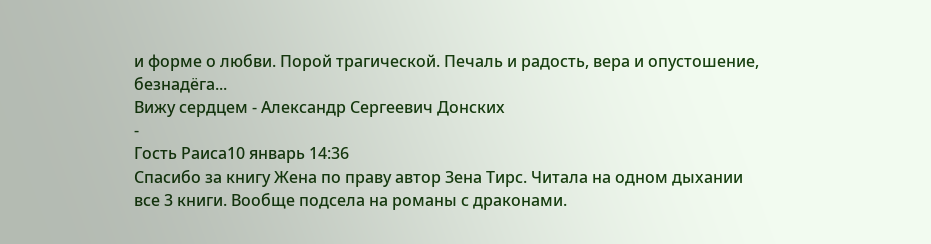и форме о любви. Порой трагической. Печаль и радость, вера и опустошение, безнадёга...
Вижу сердцем - Александр Сергеевич Донских
-
Гость Раиса10 январь 14:36
Спасибо за книгу Жена по праву автор Зена Тирс. Читала на одном дыхании все 3 книги. Вообще подсела на романы с драконами.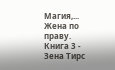Магия,...
Жена по праву. Книга 3 - Зена Тирс